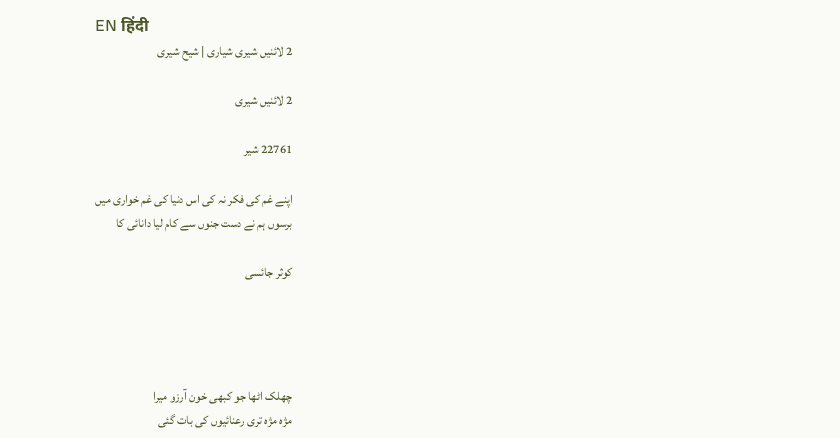EN हिंदी
2 لائنیں شیری شیاری | شیح شیری

2 لائنیں شیری

22761 شیر

اپنے غم کی فکر نہ کی اس دنیا کی غم خواری میں
برسوں ہم نے دست جنوں سے کام لیا دانائی کا

کوثر جائسی




چھلک اٹھا جو کبھی خون آرزو میرا
مژہ مژہ تری رعنائیوں کی بات گئی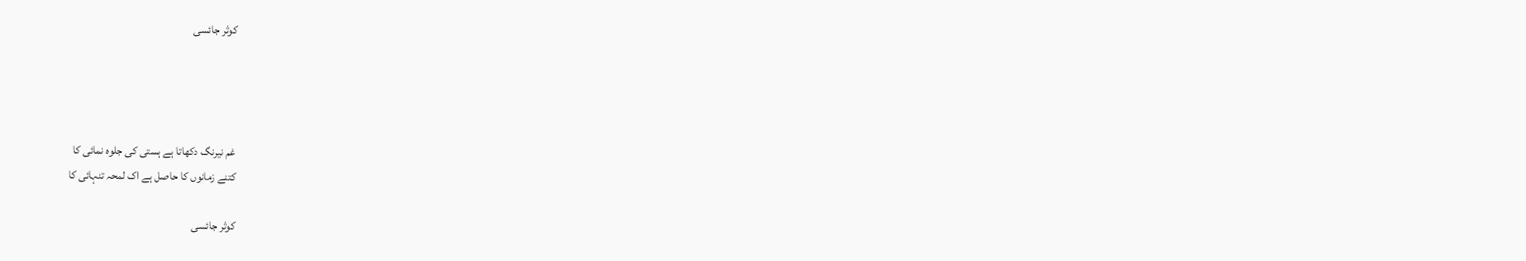کوثر جائسی




غم نیرنگ دکھاتا ہے ہستی کی جلوہ نمائی کا
کتنے زمانوں کا حاصل ہے اک لمحہ تنہائی کا

کوثر جائسی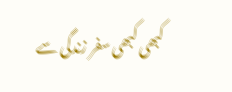کبھی کبھی سفر زندگی سے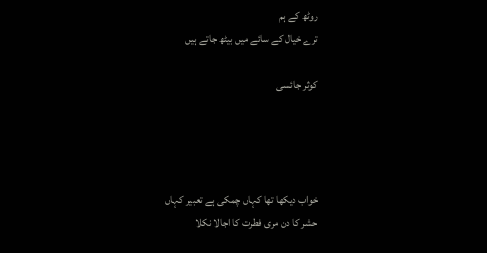روٹھ کے ہم
ترے خیال کے سائے میں بیٹھ جاتے ہیں

کوثر جائسی




خواب دیکھا تھا کہاں چمکی ہے تعبیر کہاں
حشر کا دن مری فطرت کا اجالا نکلا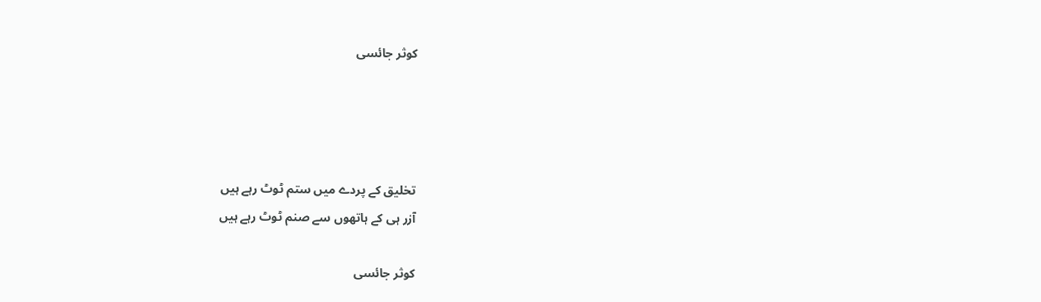کوثر جائسی




تخلیق کے پردے میں ستم ٹوٹ رہے ہیں
آزر ہی کے ہاتھوں سے صنم ٹوٹ رہے ہیں

کوثر جائسی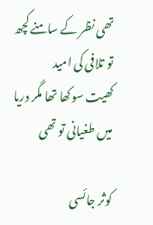تھی نظر کے سامنے کچھ تو تلافی کی امید
کھیت سوکھا تھا مگر دریا میں طغیانی تو تھی

کوثر جائسی